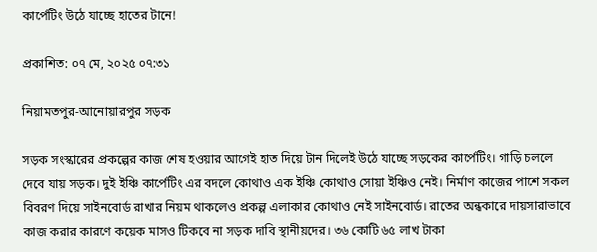কার্পেটিং উঠে যাচ্ছে হাতের টানে!

প্রকাশিত: ০৭ মে, ২০২৫ ০৭:৩১

নিয়ামতপুর-আনোয়ারপুর সড়ক

সড়ক সংস্কারের প্রকল্পের কাজ শেষ হওয়ার আগেই হাত দিয়ে টান দিলেই উঠে যাচ্ছে সড়কের কার্পেটিং। গাড়ি চললে দেবে যায় সড়ক। দুই ইঞ্চি কার্পেটিং এর বদলে কোথাও এক ইঞ্চি কোথাও সোয়া ইঞ্চিও নেই। নির্মাণ কাজের পাশে সকল বিবরণ দিয়ে সাইনবোর্ড রাখার নিয়ম থাকলেও প্রকল্প এলাকার কোথাও নেই সাইনবোর্ড। রাতের অন্ধকারে দায়সারাভাবে কাজ করার কারণে কয়েক মাসও টিকবে না সড়ক দাবি স্থানীয়দের। ৩৬ কোটি ৬৫ লাখ টাকা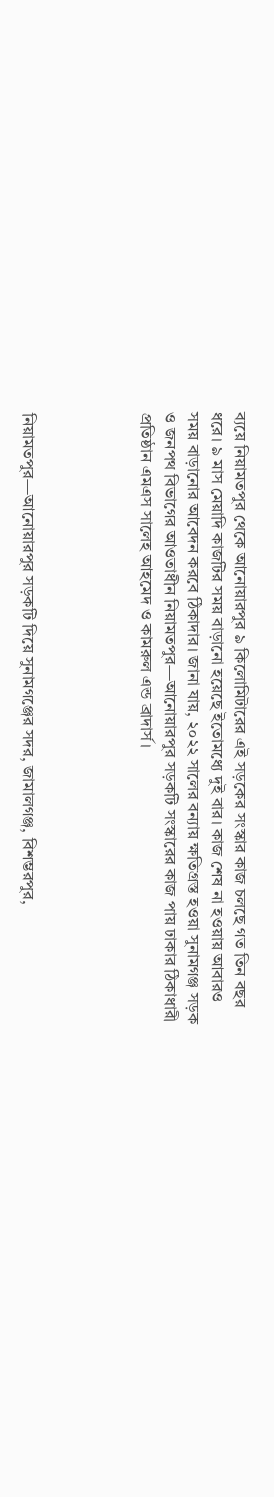ব্যয়ে নিয়ামতপুর থেকে আনোয়ারপুর ৯ কিলোমিটারের এই সড়কের সংস্কার কাজ চলছে গত তিন বছর ধরে। ৯ মাস মেয়াদি কাজটির সময় বাড়ানো হয়েছে ইতোমধ্যে দুই বার। কাজ শেষ না হওয়ায় আবারও সময় বাড়ানোর আবেদন করবে ঠিকাদার। জানা যায়, ২০২২ সালের বন্যায় ক্ষতিগ্রস্ত হওয়া সুনামগঞ্জ সড়ক ও জনপথ বিভাগের আওতাধীন নিয়ামতপুর—আনোয়ারপুর সড়কটি সংস্কারের কাজ পায় ঢাকার ঠিকাধারী প্রতিষ্ঠান এমএস সালেহ আহমেদ ও কামরুল এন্ড ব্রাদার্স।




নিয়ামতপুর—আনোয়ারপুর সড়কটি দিয়ে সুনামগঞ্জের সদর, জামালগঞ্জ, বিশম্ভরপুর,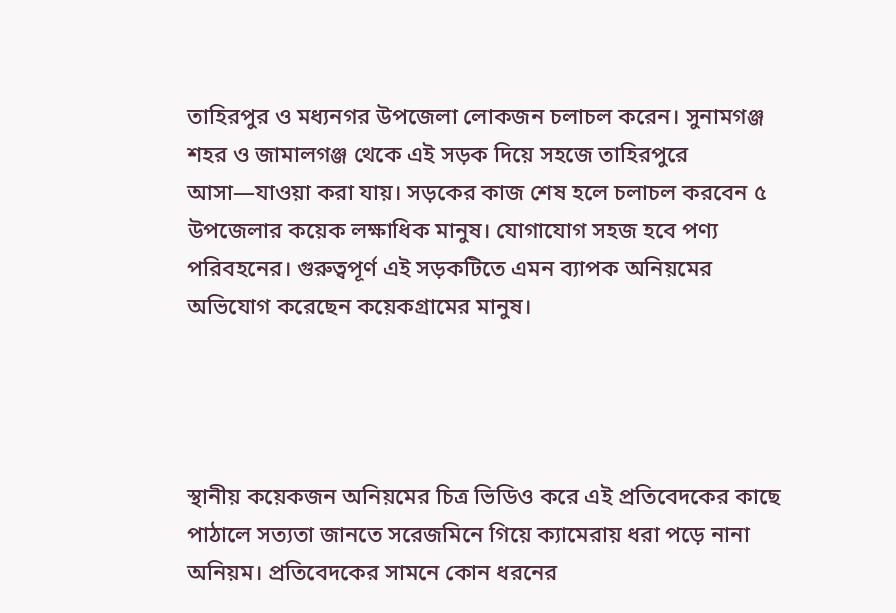তাহিরপুর ও মধ্যনগর উপজেলা লোকজন চলাচল করেন। সুনামগঞ্জ শহর ও জামালগঞ্জ থেকে এই সড়ক দিয়ে সহজে তাহিরপুরে আসা—যাওয়া করা যায়। সড়কের কাজ শেষ হলে চলাচল করবেন ৫ উপজেলার কয়েক লক্ষাধিক মানুষ। যোগাযোগ সহজ হবে পণ্য পরিবহনের। গুরুত্বপূর্ণ এই সড়কটিতে এমন ব্যাপক অনিয়মের অভিযোগ করেছেন কয়েকগ্রামের মানুষ।




স্থানীয় কয়েকজন অনিয়মের চিত্র ভিডিও করে এই প্রতিবেদকের কাছে পাঠালে সত্যতা জানতে সরেজমিনে গিয়ে ক্যামেরায় ধরা পড়ে নানা অনিয়ম। প্রতিবেদকের সামনে কোন ধরনের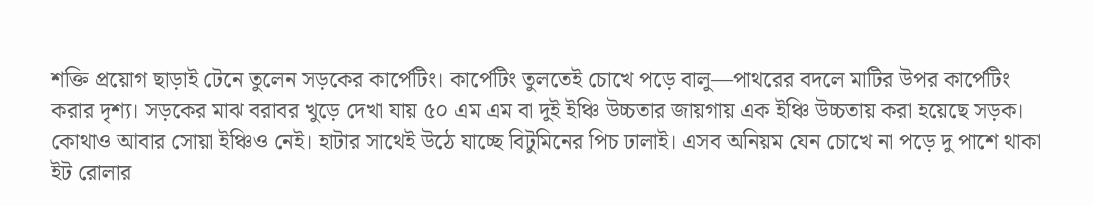শক্তি প্রয়োগ ছাড়াই টেনে তুলেন সড়কের কার্পেটিং। কার্পেটিং তুলতেই চোখে পড়ে বালু—পাথরের বদলে মাটির উপর কার্পেটিং করার দৃশ্য। সড়কের মাঝ বরাবর খুড়ে দেখা যায় ৫০ এম এম বা দুই ইঞ্চি উচ্চতার জায়গায় এক ইঞ্চি উচ্চতায় করা হয়েছে সড়ক।  কোথাও আবার সোয়া ইঞ্চিও নেই। হাটার সাথেই উঠে যাচ্ছে বিটুমিনের পিচ ঢালাই। এসব অনিয়ম যেন চোখে না পড়ে দু পাশে থাকা ইট রোলার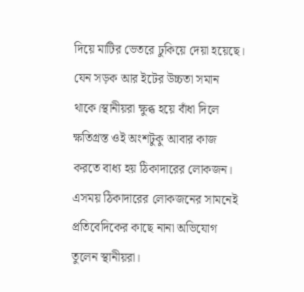দিয়ে মাটির ভেতরে ঢুকিয়ে দেয়া হয়েছে। যেন সড়ক আর ইটের উচ্চতা সমান থাকে।স্থানীয়রা ক্ষুব্ধ হয়ে বাঁধা দিলে ক্ষতিগ্রস্ত ওই অংশটুকু আবার কাজ করতে বাধ্য হয় ঠিকাদারের লোকজন। এসময় ঠিকাদারের লোকজনের সামনেই প্রতিবেদিকের কাছে নানা অভিযোগ তুলেন স্থানীয়রা।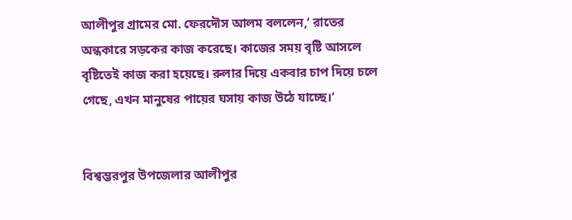আলীপুর গ্রামের মো. ফেরদৌস আলম বললেন,‘ রাতের অন্ধকারে সড়কের কাজ করেছে। কাজের সময় বৃষ্টি আসলে বৃষ্টিতেই কাজ করা হয়েছে। রুলার দিয়ে একবার চাপ দিয়ে চলে গেছে, এখন মানুষের পায়ের ঘসায় কাজ উঠে যাচ্ছে।’


বিশ্বম্ভরপুর উপজেলার আলীপুর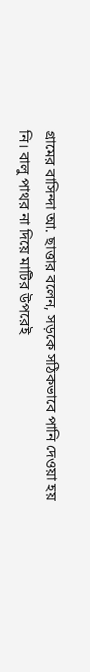গ্রামের বাসিন্দা আ. ছাত্তার বলেন, সড়কে সঠিকভাবে পানি দেওয়া হয় নি। বালু পাথর না দিয়ে মাটির উপরেই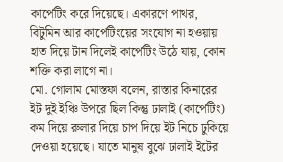কার্পেটিং করে দিয়েছে। একারণে পাথর, বিটুমিন আর কার্পেটিংয়ের সংযোগ না হওয়ায় হাত দিয়ে টান দিলেই কার্পেটিং উঠে যায়, কোন শক্তি করা লাগে না।
মো. গোলাম মোস্তফা বলেন, রাস্তার কিনারের ইট দুই ইঞ্চি উপরে ছিল কিন্তু ঢালাই (কার্পেটিং) কম দিয়ে রুলার দিয়ে চাপ দিয়ে ইট নিচে ঢুকিয়ে দেওয়া হয়েছে। যাতে মানুষ বুঝে ঢালাই ইটের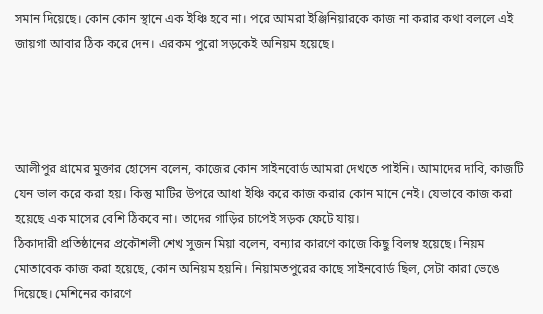সমান দিয়েছে। কোন কোন স্থানে এক ইঞ্চি হবে না। পরে আমরা ইঞ্জিনিয়ারকে কাজ না করার কথা বললে এই জায়গা আবার ঠিক করে দেন। এরকম পুরো সড়কেই অনিয়ম হয়েছে।




আলীপুর গ্রামের মুক্তার হোসেন বলেন, কাজের কোন সাইনবোর্ড আমরা দেখতে পাইনি। আমাদের দাবি, কাজটি যেন ভাল করে করা হয়। কিন্তু মাটির উপরে আধা ইঞ্চি করে কাজ করার কোন মানে নেই। যেভাবে কাজ করা হয়েছে এক মাসের বেশি ঠিকবে না। তাদের গাড়ির চাপেই সড়ক ফেটে যায়।
ঠিকাদারী প্রতিষ্ঠানের প্রকৌশলী শেখ সুজন মিয়া বলেন, বন্যার কারণে কাজে কিছু বিলম্ব হয়েছে। নিয়ম মোতাবেক কাজ করা হয়েছে, কোন অনিয়ম হয়নি। নিয়ামতপুরের কাছে সাইনবোর্ড ছিল, সেটা কারা ভেঙে দিয়েছে। মেশিনের কারণে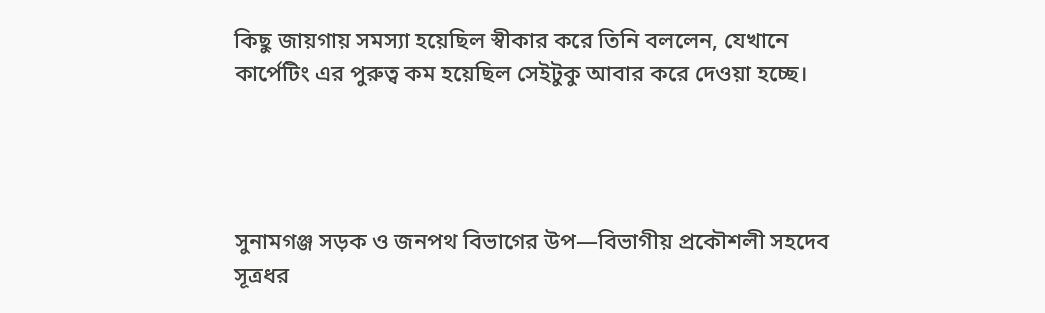কিছু জায়গায় সমস্যা হয়েছিল স্বীকার করে তিনি বললেন, যেখানে কার্পেটিং এর পুরুত্ব কম হয়েছিল সেইটুকু আবার করে দেওয়া হচ্ছে।




সুনামগঞ্জ সড়ক ও জনপথ বিভাগের উপ—বিভাগীয় প্রকৌশলী সহদেব সূত্রধর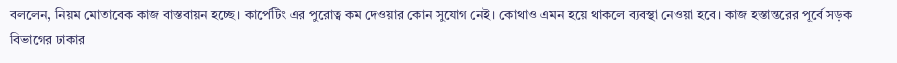বললেন, নিয়ম মোতাবেক কাজ বাস্তবায়ন হচ্ছে। কার্পেটিং এর পুরোত্ব কম দেওয়ার কোন সুযোগ নেই। কোথাও এমন হয়ে থাকলে ব্যবস্থা নেওয়া হবে। কাজ হস্তান্তরের পূর্বে সড়ক বিভাগের ঢাকার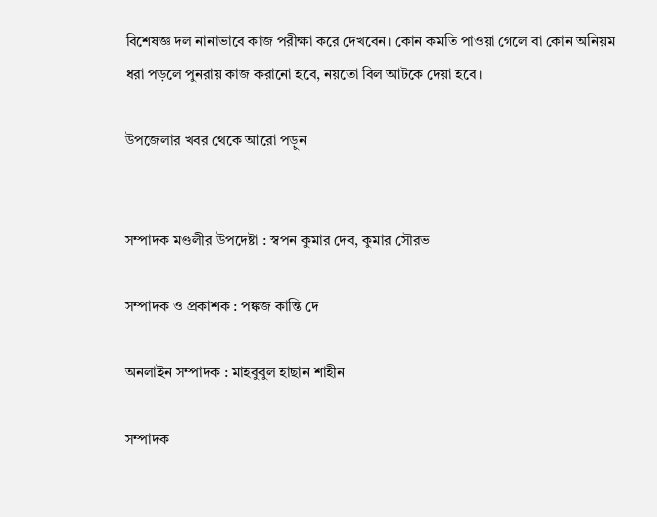বিশেষজ্ঞ দল নানাভাবে কাজ পরীক্ষা করে দেখবেন। কোন কমতি পাওয়া গেলে বা কোন অনিয়ম ধরা পড়লে পুনরায় কাজ করানো হবে, নয়তো বিল আটকে দেয়া হবে।

উপজেলার খবর থেকে আরো পড়ুন


সম্পাদক মণ্ডলীর উপদেষ্টা : স্বপন কুমার দেব, কুমার সৌরভ

সম্পাদক ও প্রকাশক : পঙ্কজ কান্তি দে

অনলাইন সম্পাদক : মাহবুবুল হাছান শাহীন

সম্পাদক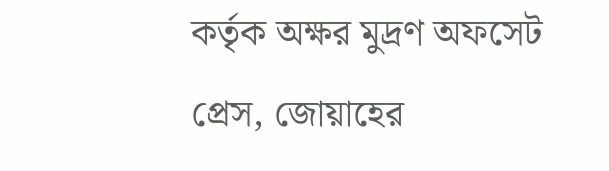কর্তৃক অক্ষর মুদ্রণ অফসেট প্রেস, জোয়াহের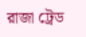রাজা ট্রেড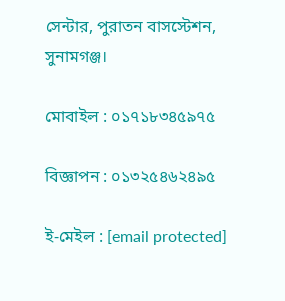সেন্টার, পুরাতন বাসস্টেশন, সুনামগঞ্জ।

মোবাইল : ০১৭১৮৩৪৫৯৭৫

বিজ্ঞাপন : ০১৩২৫৪৬২৪৯৫

ই-মেইল : [email protected]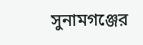সুনামগঞ্জের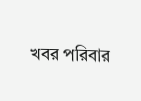খবর পরিবার